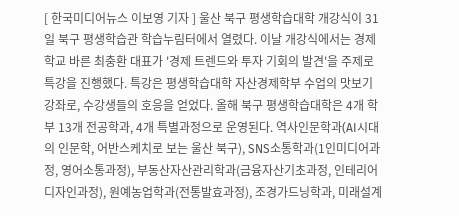[ 한국미디어뉴스 이보영 기자 ] 울산 북구 평생학습대학 개강식이 31일 북구 평생학습관 학습누림터에서 열렸다. 이날 개강식에서는 경제학교 바른 최충환 대표가 '경제 트렌드와 투자 기회의 발견'을 주제로 특강을 진행했다. 특강은 평생학습대학 자산경제학부 수업의 맛보기 강좌로, 수강생들의 호응을 얻었다. 올해 북구 평생학습대학은 4개 학부 13개 전공학과, 4개 특별과정으로 운영된다. 역사인문학과(AI시대의 인문학, 어반스케치로 보는 울산 북구), SNS소통학과(1인미디어과정, 영어소통과정), 부동산자산관리학과(금융자산기초과정, 인테리어디자인과정), 원예농업학과(전통발효과정), 조경가드닝학과, 미래설계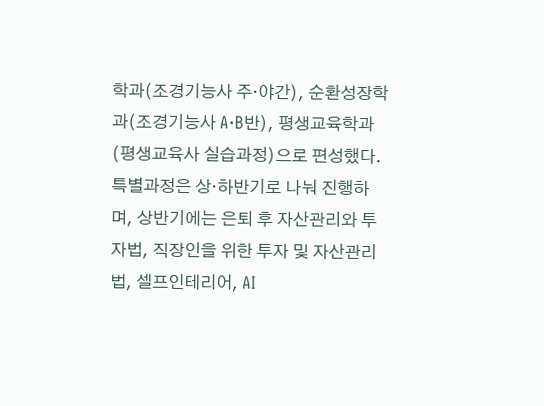학과(조경기능사 주·야간), 순환성장학과(조경기능사 A·B반), 평생교육학과(평생교육사 실습과정)으로 편성했다. 특별과정은 상·하반기로 나눠 진행하며, 상반기에는 은퇴 후 자산관리와 투자법, 직장인을 위한 투자 및 자산관리법, 셀프인테리어, AI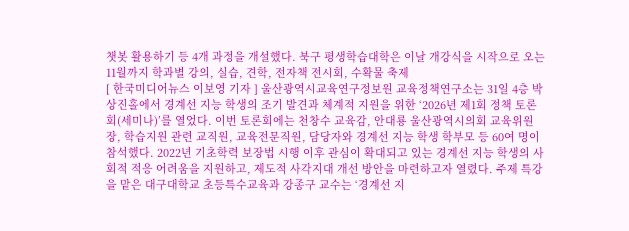챗봇 활용하기 등 4개 과정을 개설했다. 북구 평생학습대학은 이날 개강식을 시작으로 오는 11월까지 학과별 강의, 실습, 견학, 전자책 전시회, 수확물 축제
[ 한국미디어뉴스 이보영 기자 ] 울산광역시교육연구정보원 교육정책연구소는 31일 4층 박상진홀에서 경계선 지능 학생의 조기 발견과 체계적 지원을 위한 ‘2026년 제1회 정책 토론회(세미나)’를 열었다. 이번 토론회에는 천창수 교육감, 안대룡 울산광역시의회 교육위원장, 학습지원 관련 교직원, 교육전문직원, 담당자와 경계선 지능 학생 학부모 등 60여 명이 참석했다. 2022년 기초학력 보장법 시행 이후 관심이 확대되고 있는 경계선 지능 학생의 사회적 적응 어려움을 지원하고, 제도적 사각지대 개선 방안을 마련하고자 열렸다. 주제 특강을 맡은 대구대학교 초등특수교육과 강종구 교수는 ‘경계선 지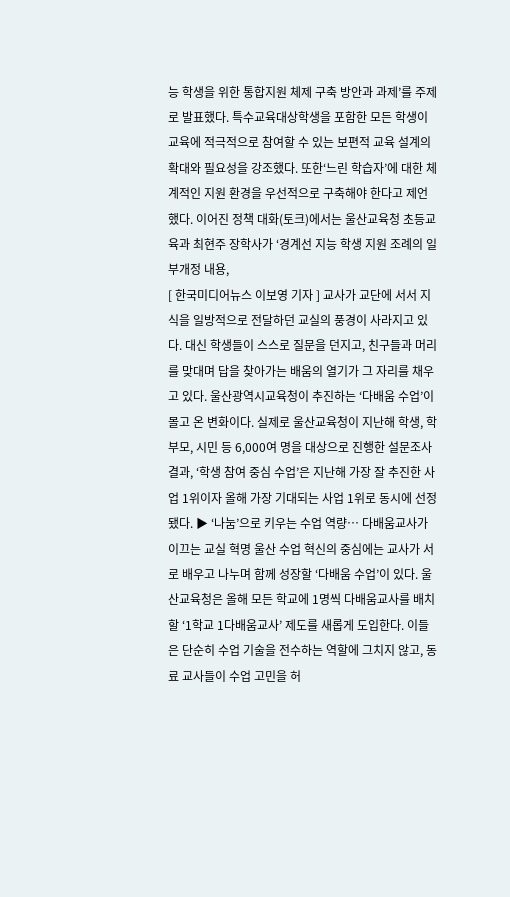능 학생을 위한 통합지원 체제 구축 방안과 과제’를 주제로 발표했다. 특수교육대상학생을 포함한 모든 학생이 교육에 적극적으로 참여할 수 있는 보편적 교육 설계의 확대와 필요성을 강조했다. 또한‘느린 학습자’에 대한 체계적인 지원 환경을 우선적으로 구축해야 한다고 제언했다. 이어진 정책 대화(토크)에서는 울산교육청 초등교육과 최현주 장학사가 ‘경계선 지능 학생 지원 조례의 일부개정 내용,
[ 한국미디어뉴스 이보영 기자 ] 교사가 교단에 서서 지식을 일방적으로 전달하던 교실의 풍경이 사라지고 있다. 대신 학생들이 스스로 질문을 던지고, 친구들과 머리를 맞대며 답을 찾아가는 배움의 열기가 그 자리를 채우고 있다. 울산광역시교육청이 추진하는 ‘다배움 수업’이 몰고 온 변화이다. 실제로 울산교육청이 지난해 학생, 학부모, 시민 등 6,000여 명을 대상으로 진행한 설문조사 결과, ‘학생 참여 중심 수업’은 지난해 가장 잘 추진한 사업 1위이자 올해 가장 기대되는 사업 1위로 동시에 선정됐다. ▶ ‘나눔’으로 키우는 수업 역량… 다배움교사가 이끄는 교실 혁명 울산 수업 혁신의 중심에는 교사가 서로 배우고 나누며 함께 성장할 ‘다배움 수업’이 있다. 울산교육청은 올해 모든 학교에 1명씩 다배움교사를 배치할 ‘1학교 1다배움교사’ 제도를 새롭게 도입한다. 이들은 단순히 수업 기술을 전수하는 역할에 그치지 않고, 동료 교사들이 수업 고민을 허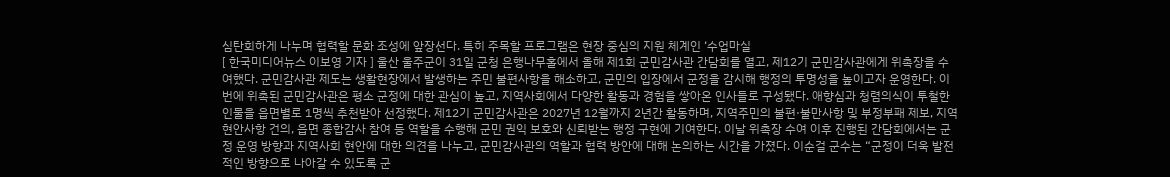심탄회하게 나누며 협력할 문화 조성에 앞장선다. 특히 주목할 프로그램은 현장 중심의 지원 체계인 ‘수업마실
[ 한국미디어뉴스 이보영 기자 ] 울산 울주군이 31일 군청 은행나무홀에서 올해 제1회 군민감사관 간담회를 열고, 제12기 군민감사관에게 위촉장을 수여했다. 군민감사관 제도는 생활현장에서 발생하는 주민 불편사항을 해소하고, 군민의 입장에서 군정을 감시해 행정의 투명성을 높이고자 운영한다. 이번에 위촉된 군민감사관은 평소 군정에 대한 관심이 높고, 지역사회에서 다양한 활동과 경험을 쌓아온 인사들로 구성됐다. 애향심과 청렴의식이 투철한 인물을 읍면별로 1명씩 추천받아 선정했다. 제12기 군민감사관은 2027년 12월까지 2년간 활동하며, 지역주민의 불편·불만사항 및 부정부패 제보, 지역 현안사항 건의, 읍면 종합감사 참여 등 역할을 수행해 군민 권익 보호와 신뢰받는 행정 구현에 기여한다. 이날 위촉장 수여 이후 진행된 간담회에서는 군정 운영 방향과 지역사회 현안에 대한 의견을 나누고, 군민감사관의 역할과 협력 방안에 대해 논의하는 시간을 가졌다. 이순걸 군수는 “군정이 더욱 발전적인 방향으로 나아갈 수 있도록 군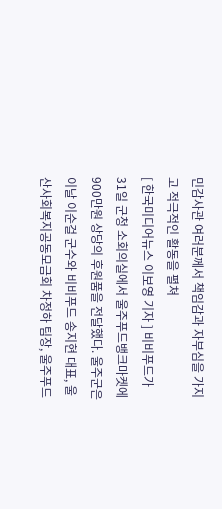민감사관 여러분께서 책임감과 자부심을 가지고 적극적인 활동을 펼쳐
[ 한국미디어뉴스 이보영 기자 ] 비비푸드가 31일 군청 소회의실에서 울주푸드뱅크마켓에 900만원 상당의 후원품을 전달했다. 울주군은 이날 이순걸 군수와 비비푸드 송지현 대표, 울산사회복지공동모금회 차정하 팀장, 울주푸드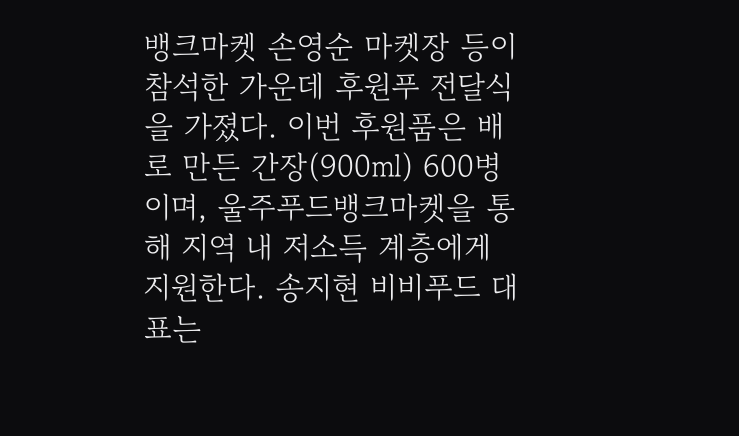뱅크마켓 손영순 마켓장 등이 참석한 가운데 후원푸 전달식을 가졌다. 이번 후원품은 배로 만든 간장(900㎖) 600병이며, 울주푸드뱅크마켓을 통해 지역 내 저소득 계층에게 지원한다. 송지현 비비푸드 대표는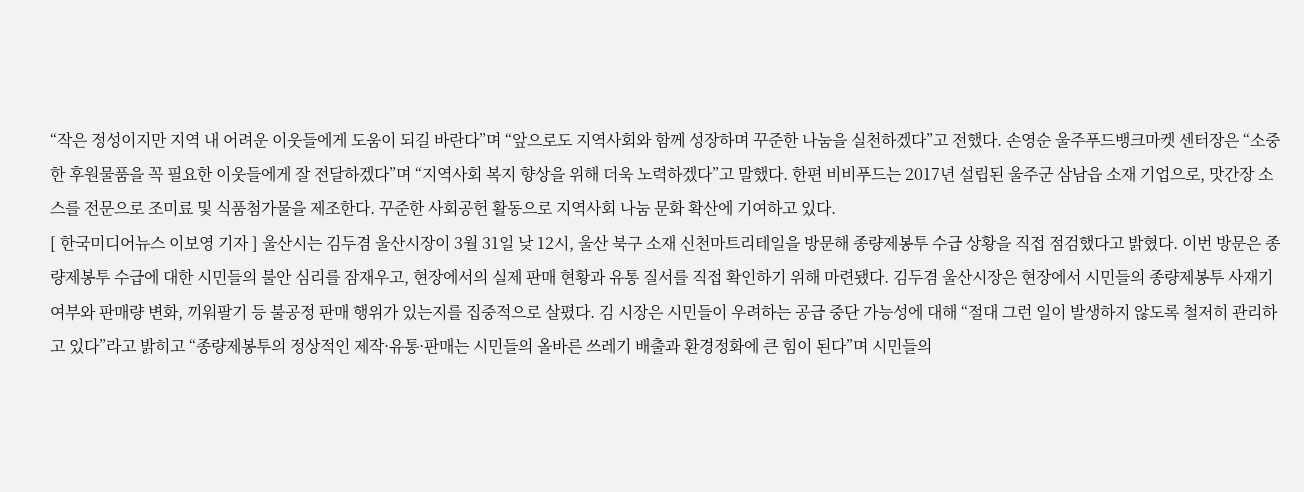“작은 정성이지만 지역 내 어려운 이웃들에게 도움이 되길 바란다”며 “앞으로도 지역사회와 함께 성장하며 꾸준한 나눔을 실천하겠다”고 전했다. 손영순 울주푸드뱅크마켓 센터장은 “소중한 후원물품을 꼭 필요한 이웃들에게 잘 전달하겠다”며 “지역사회 복지 향상을 위해 더욱 노력하겠다”고 말했다. 한편 비비푸드는 2017년 설립된 울주군 삼남읍 소재 기업으로, 맛간장 소스를 전문으로 조미료 및 식품첨가물을 제조한다. 꾸준한 사회공헌 활동으로 지역사회 나눔 문화 확산에 기여하고 있다.
[ 한국미디어뉴스 이보영 기자 ] 울산시는 김두겸 울산시장이 3월 31일 낮 12시, 울산 북구 소재 신천마트리테일을 방문해 종량제봉투 수급 상황을 직접 점검했다고 밝혔다. 이번 방문은 종량제봉투 수급에 대한 시민들의 불안 심리를 잠재우고, 현장에서의 실제 판매 현황과 유통 질서를 직접 확인하기 위해 마련됐다. 김두겸 울산시장은 현장에서 시민들의 종량제봉투 사재기 여부와 판매량 변화, 끼워팔기 등 불공정 판매 행위가 있는지를 집중적으로 살폈다. 김 시장은 시민들이 우려하는 공급 중단 가능성에 대해 “절대 그런 일이 발생하지 않도록 철저히 관리하고 있다”라고 밝히고 “종량제봉투의 정상적인 제작·유통·판매는 시민들의 올바른 쓰레기 배출과 환경정화에 큰 힘이 된다”며 시민들의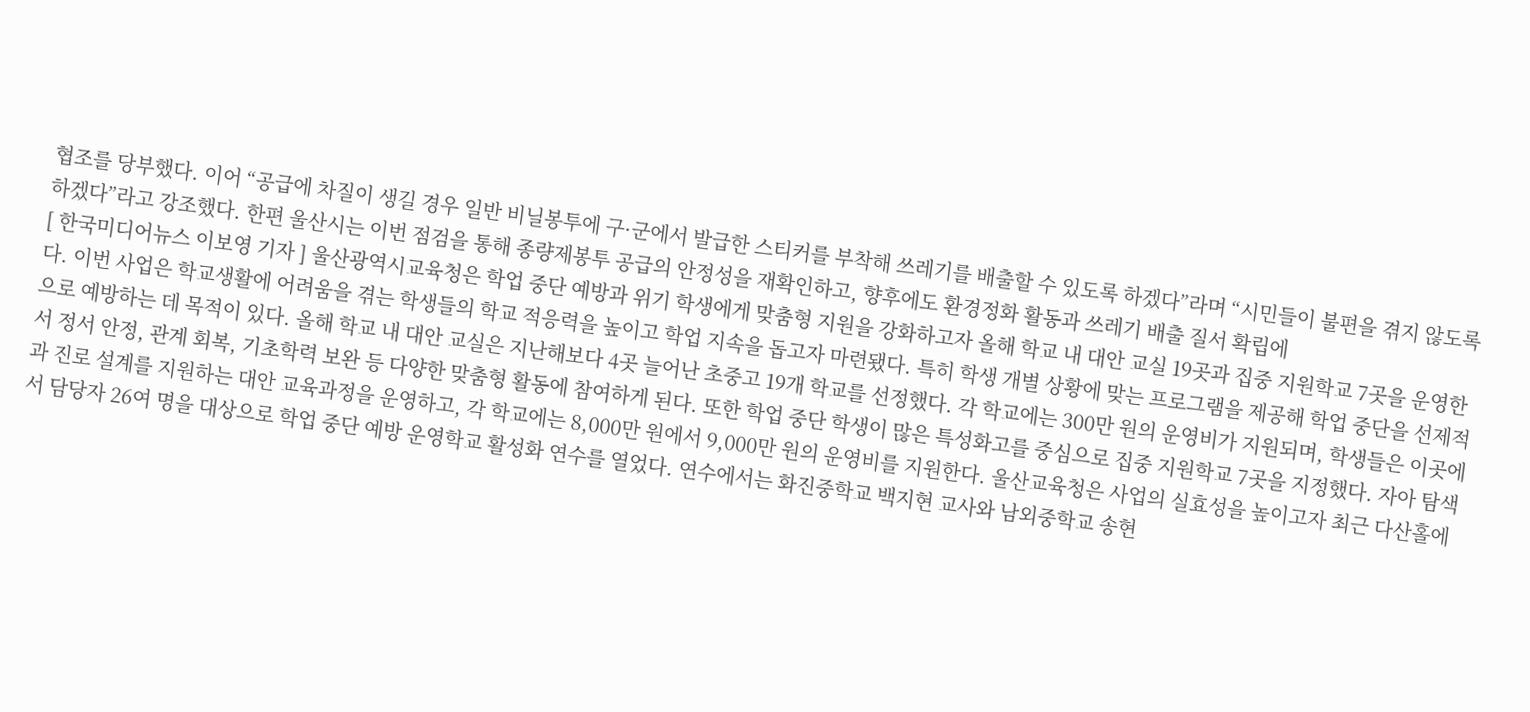협조를 당부했다. 이어 “공급에 차질이 생길 경우 일반 비닐봉투에 구·군에서 발급한 스티커를 부착해 쓰레기를 배출할 수 있도록 하겠다”라며 “시민들이 불편을 겪지 않도록 하겠다”라고 강조했다. 한편 울산시는 이번 점검을 통해 종량제봉투 공급의 안정성을 재확인하고, 향후에도 환경정화 활동과 쓰레기 배출 질서 확립에
[ 한국미디어뉴스 이보영 기자 ] 울산광역시교육청은 학업 중단 예방과 위기 학생에게 맞춤형 지원을 강화하고자 올해 학교 내 대안 교실 19곳과 집중 지원학교 7곳을 운영한다. 이번 사업은 학교생활에 어려움을 겪는 학생들의 학교 적응력을 높이고 학업 지속을 돕고자 마련됐다. 특히 학생 개별 상황에 맞는 프로그램을 제공해 학업 중단을 선제적으로 예방하는 데 목적이 있다. 올해 학교 내 대안 교실은 지난해보다 4곳 늘어난 초중고 19개 학교를 선정했다. 각 학교에는 300만 원의 운영비가 지원되며, 학생들은 이곳에서 정서 안정, 관계 회복, 기초학력 보완 등 다양한 맞춤형 활동에 참여하게 된다. 또한 학업 중단 학생이 많은 특성화고를 중심으로 집중 지원학교 7곳을 지정했다. 자아 탐색과 진로 설계를 지원하는 대안 교육과정을 운영하고, 각 학교에는 8,000만 원에서 9,000만 원의 운영비를 지원한다. 울산교육청은 사업의 실효성을 높이고자 최근 다산홀에서 담당자 26여 명을 대상으로 학업 중단 예방 운영학교 활성화 연수를 열었다. 연수에서는 화진중학교 백지현 교사와 남외중학교 송현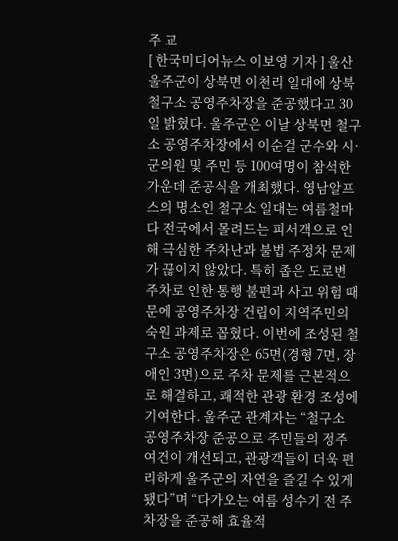주 교
[ 한국미디어뉴스 이보영 기자 ] 울산 울주군이 상북면 이천리 일대에 상북 철구소 공영주차장을 준공했다고 30일 밝혔다. 울주군은 이날 상북면 철구소 공영주차장에서 이순걸 군수와 시·군의원 및 주민 등 100여명이 참석한 가운데 준공식을 개최했다. 영남알프스의 명소인 철구소 일대는 여름철마다 전국에서 몰려드는 피서객으로 인해 극심한 주차난과 불법 주정차 문제가 끊이지 않았다. 특히 좁은 도로변 주차로 인한 통행 불편과 사고 위험 때문에 공영주차장 건립이 지역주민의 숙원 과제로 꼽혔다. 이번에 조성된 철구소 공영주차장은 65면(경형 7면, 장애인 3면)으로 주차 문제를 근본적으로 해결하고, 쾌적한 관광 환경 조성에 기여한다. 울주군 관계자는 “철구소 공영주차장 준공으로 주민들의 정주 여건이 개선되고, 관광객들이 더욱 편리하게 울주군의 자연을 즐길 수 있게 됐다”며 “다가오는 여름 성수기 전 주차장을 준공해 효율적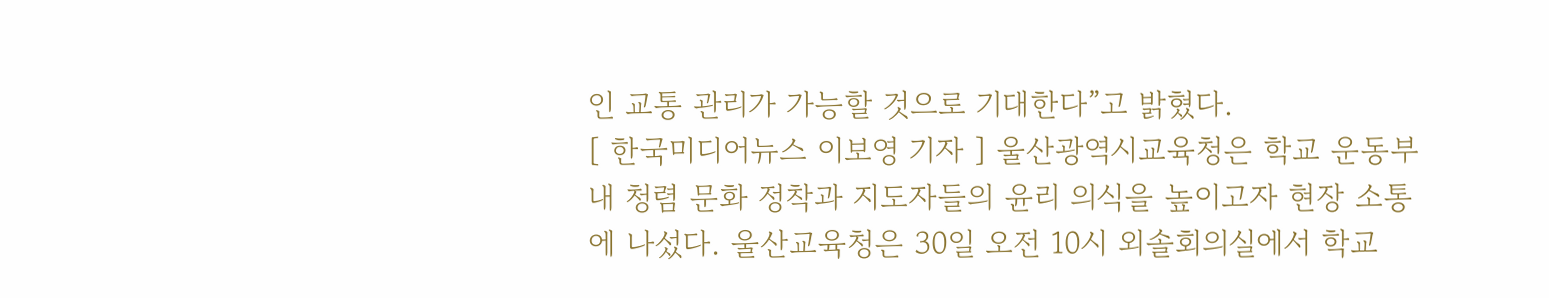인 교통 관리가 가능할 것으로 기대한다”고 밝혔다.
[ 한국미디어뉴스 이보영 기자 ] 울산광역시교육청은 학교 운동부 내 청렴 문화 정착과 지도자들의 윤리 의식을 높이고자 현장 소통에 나섰다. 울산교육청은 30일 오전 10시 외솔회의실에서 학교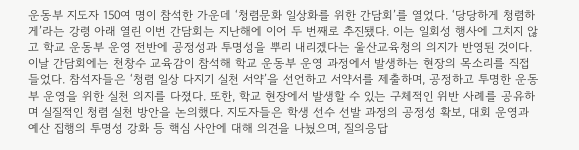운동부 지도자 150여 명이 참석한 가운데 ‘청렴문화 일상화를 위한 간담회’를 열었다. ‘당당하게 청렴하게’라는 강령 아래 열린 이번 간담회는 지난해에 이어 두 번째로 추진됐다. 이는 일회성 행사에 그치지 않고 학교 운동부 운영 전반에 공정성과 투명성을 뿌리 내리겠다는 울산교육청의 의지가 반영된 것이다. 이날 간담회에는 천창수 교육감이 참석해 학교 운동부 운영 과정에서 발생하는 현장의 목소리를 직접 들었다. 참석자들은 ‘청렴 일상 다지기 실천 서약’을 선언하고 서약서를 제출하며, 공정하고 투명한 운동부 운영을 위한 실천 의지를 다졌다. 또한, 학교 현장에서 발생할 수 있는 구체적인 위반 사례를 공유하며 실질적인 청렴 실천 방안을 논의했다. 지도자들은 학생 선수 선발 과정의 공정성 확보, 대회 운영과 예산 집행의 투명성 강화 등 핵심 사안에 대해 의견을 나눴으며, 질의응답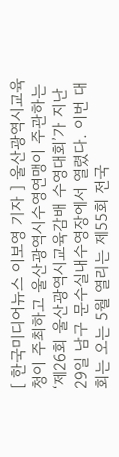[ 한국미디어뉴스 이보영 기자 ] 울산광역시교육청이 주최하고 울산광역시수영연맹이 주관하는 ‘제26회 울산광역시교육감배 수영대회’가 지난 29일 남구 문수실내수영장에서 열렸다. 이번 대회는 오는 5월 열리는 제55회 전국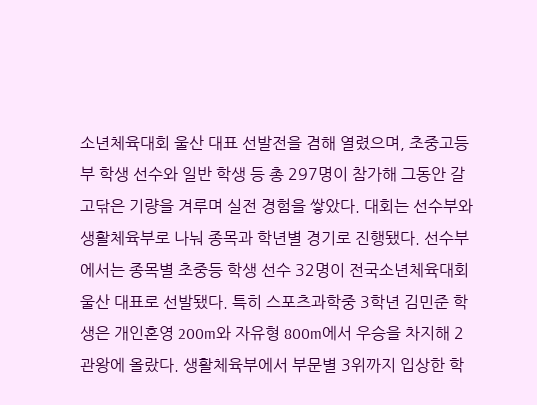소년체육대회 울산 대표 선발전을 겸해 열렸으며, 초중고등부 학생 선수와 일반 학생 등 총 297명이 참가해 그동안 갈고닦은 기량을 겨루며 실전 경험을 쌓았다. 대회는 선수부와 생활체육부로 나눠 종목과 학년별 경기로 진행됐다. 선수부에서는 종목별 초중등 학생 선수 32명이 전국소년체육대회 울산 대표로 선발됐다. 특히 스포츠과학중 3학년 김민준 학생은 개인혼영 200m와 자유형 800m에서 우승을 차지해 2관왕에 올랐다. 생활체육부에서 부문별 3위까지 입상한 학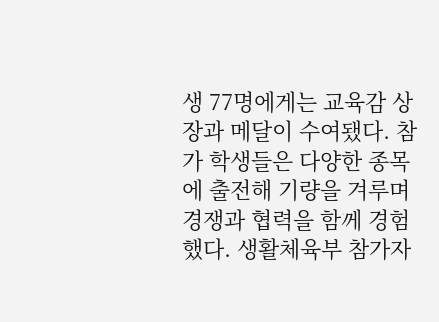생 77명에게는 교육감 상장과 메달이 수여됐다. 참가 학생들은 다양한 종목에 출전해 기량을 겨루며 경쟁과 협력을 함께 경험했다. 생활체육부 참가자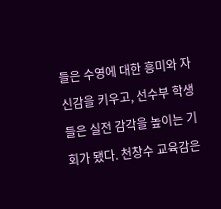들은 수영에 대한 흥미와 자신감을 키우고, 선수부 학생들은 실전 감각을 높이는 기회가 됐다. 천창수 교육감은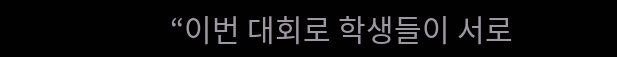“이번 대회로 학생들이 서로